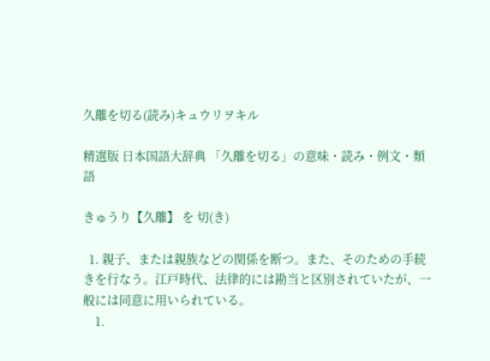久離を切る(読み)キュウリヲキル

精選版 日本国語大辞典 「久離を切る」の意味・読み・例文・類語

きゅうり【久離】 を 切(き)

  1. 親子、または親族などの関係を断つ。また、そのための手続きを行なう。江戸時代、法律的には勘当と区別されていたが、一般には同意に用いられている。
    1.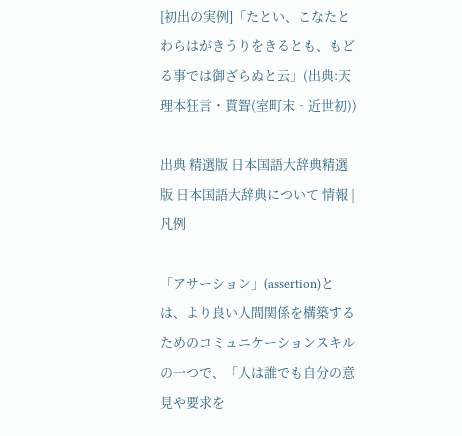[初出の実例]「たとい、こなたとわらはがきうりをきるとも、もどる事では御ざらぬと云」(出典:天理本狂言・貰聟(室町末‐近世初))

出典 精選版 日本国語大辞典精選版 日本国語大辞典について 情報 | 凡例

「アサーション」(assertion)とは、より良い人間関係を構築するためのコミュニケーションスキルの一つで、「人は誰でも自分の意見や要求を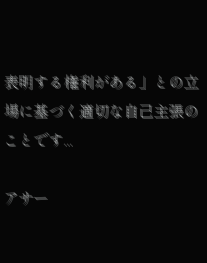表明する権利がある」との立場に基づく適切な自己主張のことです...

アサー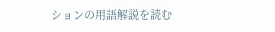ションの用語解説を読む